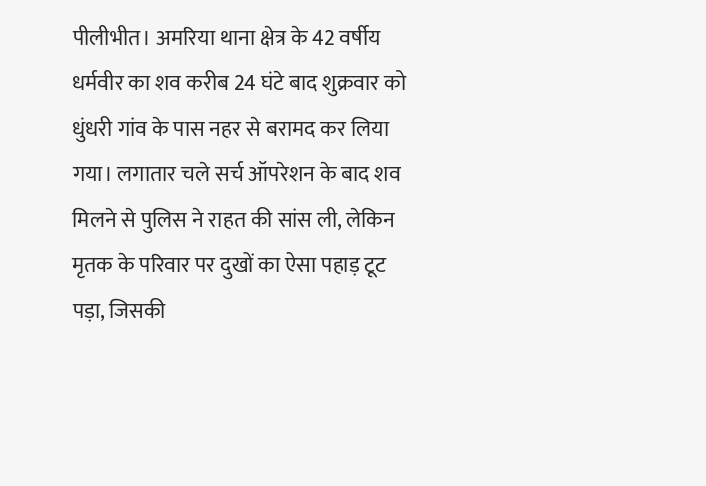पीलीभीत। अमरिया थाना क्षेत्र के 42 वर्षीय धर्मवीर का शव करीब 24 घंटे बाद शुक्रवार को धुंधरी गांव के पास नहर से बरामद कर लिया गया। लगातार चले सर्च ऑपरेशन के बाद शव मिलने से पुलिस ने राहत की सांस ली, लेकिन मृतक के परिवार पर दुखों का ऐसा पहाड़ टूट पड़ा, जिसकी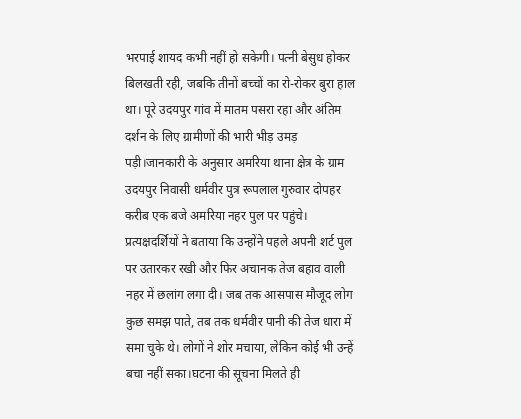भरपाई शायद कभी नहीं हो सकेगी। पत्नी बेसुध होकर बिलखती रही, जबकि तीनों बच्चों का रो-रोकर बुरा हाल था। पूरे उदयपुर गांव में मातम पसरा रहा और अंतिम दर्शन के लिए ग्रामीणों की भारी भीड़ उमड़ पड़ी।जानकारी के अनुसार अमरिया थाना क्षेत्र के ग्राम उदयपुर निवासी धर्मवीर पुत्र रूपलाल गुरुवार दोपहर करीब एक बजे अमरिया नहर पुल पर पहुंचे। प्रत्यक्षदर्शियों ने बताया कि उन्होंने पहले अपनी शर्ट पुल पर उतारकर रखी और फिर अचानक तेज बहाव वाली नहर में छलांग लगा दी। जब तक आसपास मौजूद लोग कुछ समझ पाते, तब तक धर्मवीर पानी की तेज धारा में समा चुके थे। लोगों ने शोर मचाया, लेकिन कोई भी उन्हें बचा नहीं सका।घटना की सूचना मिलते ही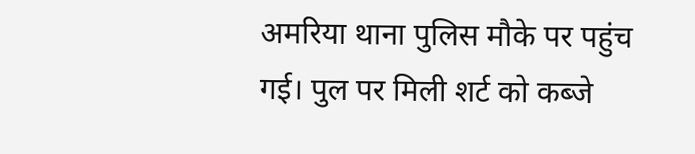अमरिया थाना पुलिस मौके पर पहुंच गई। पुल पर मिली शर्ट को कब्जे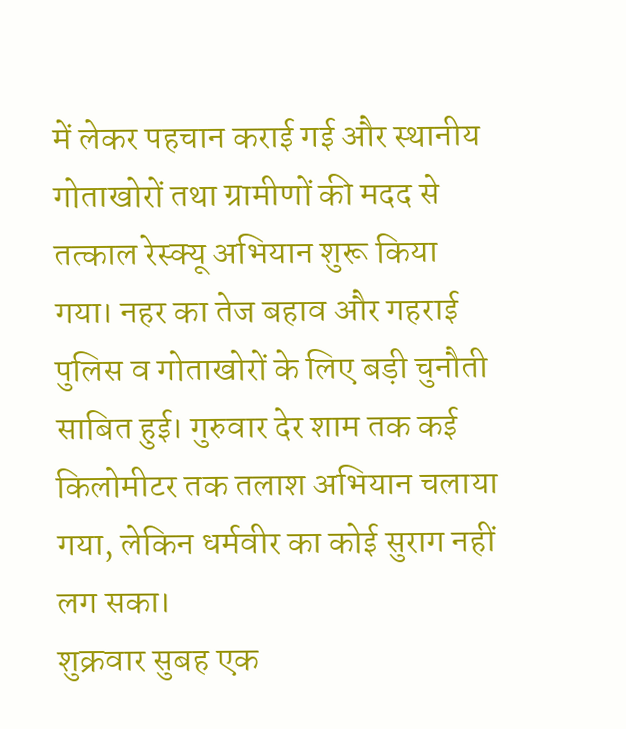में लेकर पहचान कराई गई और स्थानीय गोताखोरों तथा ग्रामीणों की मदद से तत्काल रेस्क्यू अभियान शुरू किया गया। नहर का तेज बहाव और गहराई पुलिस व गोताखोरों के लिए बड़ी चुनौती साबित हुई। गुरुवार देर शाम तक कई किलोमीटर तक तलाश अभियान चलाया गया, लेकिन धर्मवीर का कोई सुराग नहीं लग सका।
शुक्रवार सुबह एक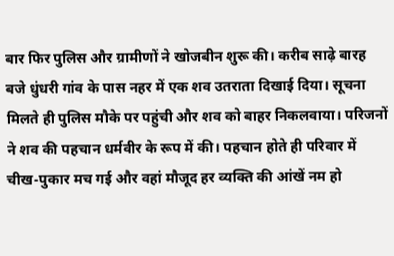बार फिर पुलिस और ग्रामीणों ने खोजबीन शुरू की। करीब साढ़े बारह बजे धुंधरी गांव के पास नहर में एक शव उतराता दिखाई दिया। सूचना मिलते ही पुलिस मौके पर पहुंची और शव को बाहर निकलवाया। परिजनों ने शव की पहचान धर्मवीर के रूप में की। पहचान होते ही परिवार में चीख-पुकार मच गई और वहां मौजूद हर व्यक्ति की आंखें नम हो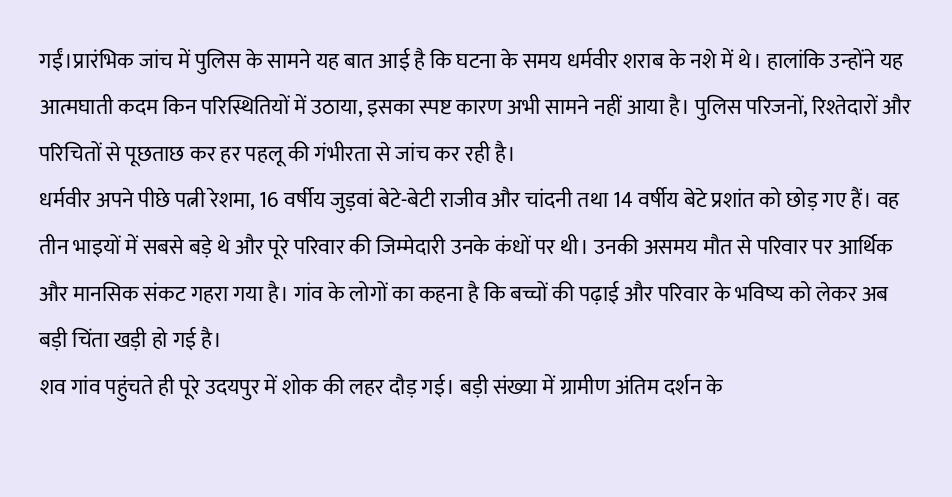गईं।प्रारंभिक जांच में पुलिस के सामने यह बात आई है कि घटना के समय धर्मवीर शराब के नशे में थे। हालांकि उन्होंने यह आत्मघाती कदम किन परिस्थितियों में उठाया, इसका स्पष्ट कारण अभी सामने नहीं आया है। पुलिस परिजनों, रिश्तेदारों और परिचितों से पूछताछ कर हर पहलू की गंभीरता से जांच कर रही है।
धर्मवीर अपने पीछे पत्नी रेशमा, 16 वर्षीय जुड़वां बेटे-बेटी राजीव और चांदनी तथा 14 वर्षीय बेटे प्रशांत को छोड़ गए हैं। वह तीन भाइयों में सबसे बड़े थे और पूरे परिवार की जिम्मेदारी उनके कंधों पर थी। उनकी असमय मौत से परिवार पर आर्थिक और मानसिक संकट गहरा गया है। गांव के लोगों का कहना है कि बच्चों की पढ़ाई और परिवार के भविष्य को लेकर अब बड़ी चिंता खड़ी हो गई है।
शव गांव पहुंचते ही पूरे उदयपुर में शोक की लहर दौड़ गई। बड़ी संख्या में ग्रामीण अंतिम दर्शन के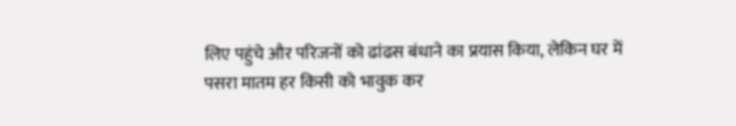लिए पहुंचे और परिजनों को ढांढस बंधाने का प्रयास किया, लेकिन घर में पसरा मातम हर किसी को भावुक कर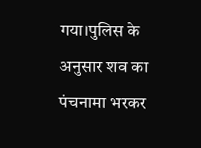गया।पुलिस के अनुसार शव का पंचनामा भरकर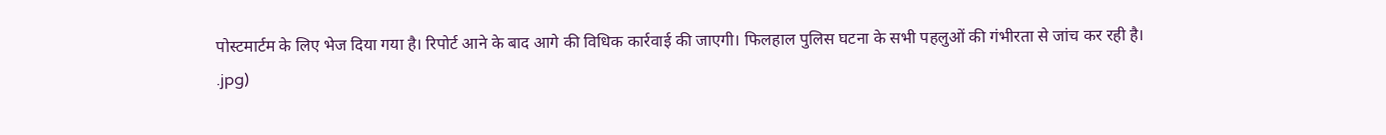पोस्टमार्टम के लिए भेज दिया गया है। रिपोर्ट आने के बाद आगे की विधिक कार्रवाई की जाएगी। फिलहाल पुलिस घटना के सभी पहलुओं की गंभीरता से जांच कर रही है।
.jpg)